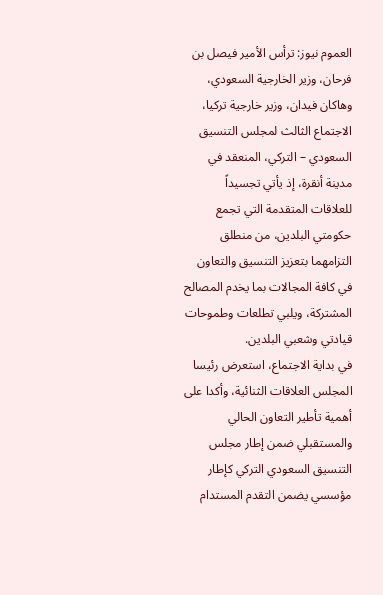العموم نيوز: ترأس الأمير فيصل بن فرحان، وزير الخارجية السعودي، وهاكان فيدان، وزير خارجية تركيا، الاجتماع الثالث لمجلس التنسيق السعودي – التركي، المنعقد في مدينة أنقرة، إذ يأتي تجسيداً للعلاقات المتقدمة التي تجمع حكومتي البلدين، من منطلق التزامهما بتعزيز التنسيق والتعاون في كافة المجالات بما يخدم المصالح المشتركة، ويلبي تطلعات وطموحات قيادتي وشعبي البلدين.
في بداية الاجتماع، استعرض رئيسا المجلس العلاقات الثنائية، وأكدا على أهمية تأطير التعاون الحالي والمستقبلي ضمن إطار مجلس التنسيق السعودي التركي كإطار مؤسسي يضمن التقدم المستدام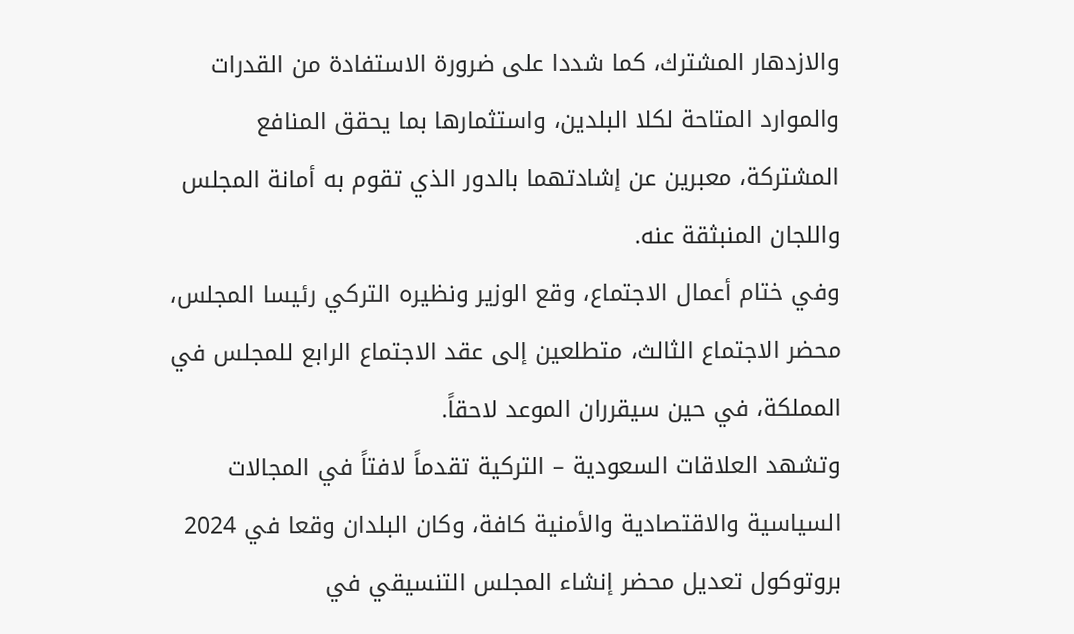والازدهار المشترك، كما شددا على ضرورة الاستفادة من القدرات والموارد المتاحة لكلا البلدين، واستثمارها بما يحقق المنافع المشتركة، معبرين عن إشادتهما بالدور الذي تقوم به أمانة المجلس واللجان المنبثقة عنه.
وفي ختام أعمال الاجتماع، وقع الوزير ونظيره التركي رئيسا المجلس، محضر الاجتماع الثالث، متطلعين إلى عقد الاجتماع الرابع للمجلس في المملكة، في حين سيقرران الموعد لاحقاً.
وتشهد العلاقات السعودية – التركية تقدماً لافتاً في المجالات السياسية والاقتصادية والأمنية كافة، وكان البلدان وقعا في 2024 بروتوكول تعديل محضر إنشاء المجلس التنسيقي في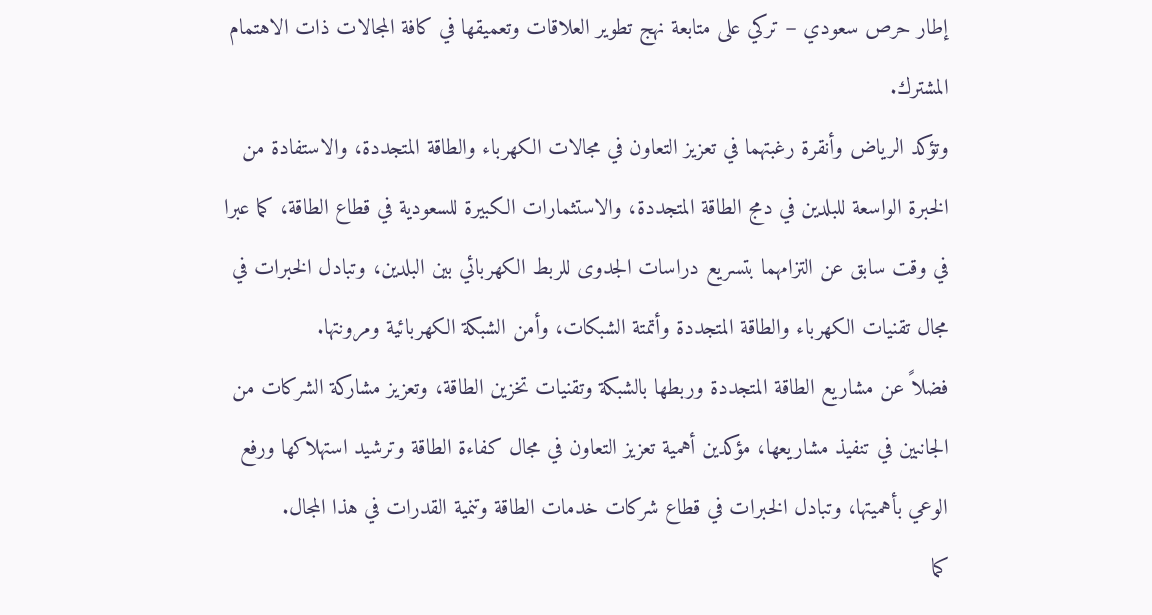إطار حرص سعودي – تركي على متابعة نهج تطوير العلاقات وتعميقها في كافة المجالات ذات الاهتمام المشترك.
وتؤكد الرياض وأنقرة رغبتهما في تعزيز التعاون في مجالات الكهرباء والطاقة المتجددة، والاستفادة من الخبرة الواسعة للبلدين في دمج الطاقة المتجددة، والاستثمارات الكبيرة للسعودية في قطاع الطاقة، كما عبرا في وقت سابق عن التزامهما بتسريع دراسات الجدوى للربط الكهربائي بين البلدين، وتبادل الخبرات في مجال تقنيات الكهرباء والطاقة المتجددة وأتمتة الشبكات، وأمن الشبكة الكهربائية ومرونتها.
فضلاً عن مشاريع الطاقة المتجددة وربطها بالشبكة وتقنيات تخزين الطاقة، وتعزيز مشاركة الشركات من الجانبين في تنفيذ مشاريعها، مؤكدين أهمية تعزيز التعاون في مجال كفاءة الطاقة وترشيد استهلاكها ورفع الوعي بأهميتها، وتبادل الخبرات في قطاع شركات خدمات الطاقة وتنمية القدرات في هذا المجال.
كما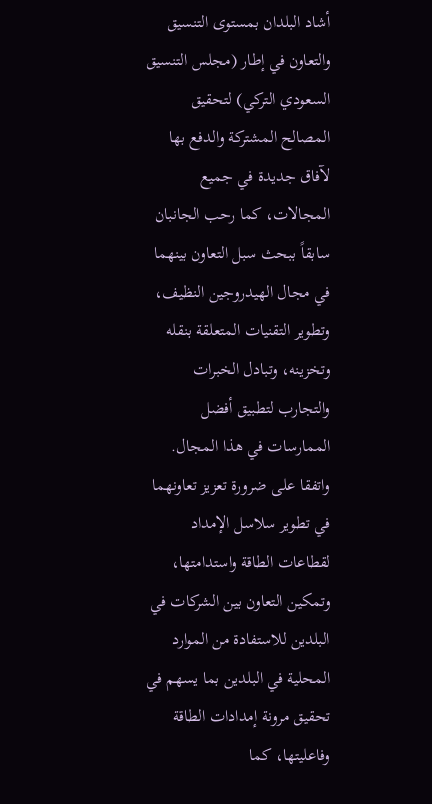أشاد البلدان بمستوى التنسيق والتعاون في إطار (مجلس التنسيق السعودي التركي) لتحقيق المصالح المشتركة والدفع بها لآفاق جديدة في جميع المجالات، كما رحب الجانبان سابقاً ببحث سبل التعاون بينهما في مجال الهيدروجين النظيف، وتطوير التقنيات المتعلقة بنقله وتخزينه، وتبادل الخبرات والتجارب لتطبيق أفضل الممارسات في هذا المجال.
واتفقا على ضرورة تعزيز تعاونهما في تطوير سلاسل الإمداد لقطاعات الطاقة واستدامتها، وتمكين التعاون بين الشركات في البلدين للاستفادة من الموارد المحلية في البلدين بما يسهم في تحقيق مرونة إمدادات الطاقة وفاعليتها، كما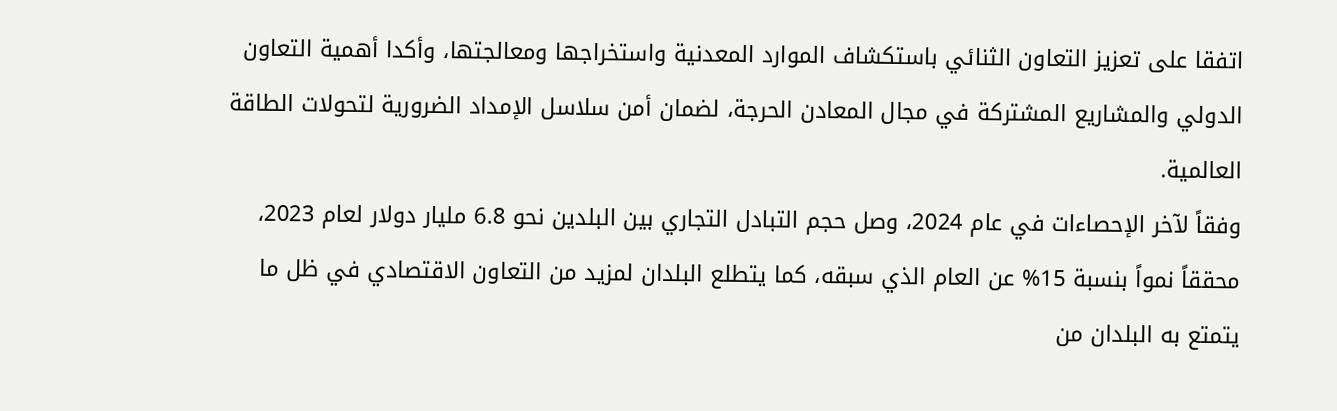اتفقا على تعزيز التعاون الثنائي باستكشاف الموارد المعدنية واستخراجها ومعالجتها، وأكدا أهمية التعاون الدولي والمشاريع المشتركة في مجال المعادن الحرجة، لضمان أمن سلاسل الإمداد الضرورية لتحولات الطاقة العالمية.
وفقاً لآخر الإحصاءات في عام 2024، وصل حجم التبادل التجاري بين البلدين نحو 6.8 مليار دولار لعام 2023، محققاً نمواً بنسبة 15% عن العام الذي سبقه، كما يتطلع البلدان لمزيد من التعاون الاقتصادي في ظل ما يتمتع به البلدان من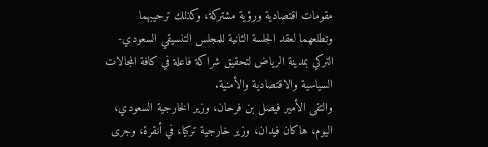مقومات اقتصادية ورؤية مشتركة، وكذلك ترحيبهما وتطلعهما لعقد الجلسة الثانية للمجلس التنسيقي السعودي-التركي بمدينة الرياض لتحقيق شراكة فاعلة في كافة المجالات السياسية والاقتصادية والأمنية.
والتقى الأمير فيصل بن فرحان، وزير الخارجية السعودي، اليوم، هاكان فيدان، وزير خارجية تركيا، في أنقرة، وجرى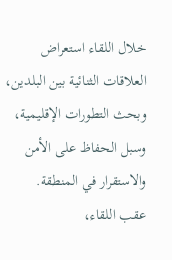خلال اللقاء استعراض العلاقات الثنائية بين البلدين، وبحث التطورات الإقليمية، وسبل الحفاظ على الأمن والاستقرار في المنطقة.
عقب اللقاء،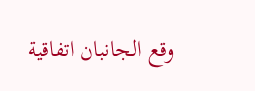وقع الجانبان اتفاقية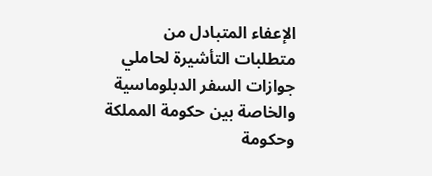الإعفاء المتبادل من متطلبات التأشيرة لحاملي جوازات السفر الدبلوماسية والخاصة بين حكومة المملكة وحكومة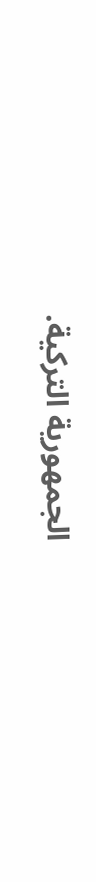الجمهورية التركية.